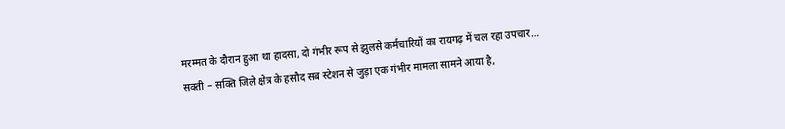मरम्मत के दौरान हुआ था हादसा, दो गंभीर रूप से झुलसे कर्मचारियों का रायगढ़ में चल रहा उपचार…
सक्ती – सक्ति जिले क्षेत्र के हसौद सब स्टेशन से जुड़ा एक गंभीर मामला सामने आया है,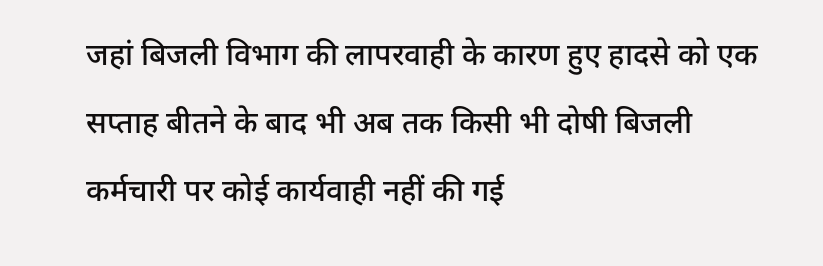जहां बिजली विभाग की लापरवाही के कारण हुए हादसे को एक सप्ताह बीतने के बाद भी अब तक किसी भी दोषी बिजली कर्मचारी पर कोई कार्यवाही नहीं की गई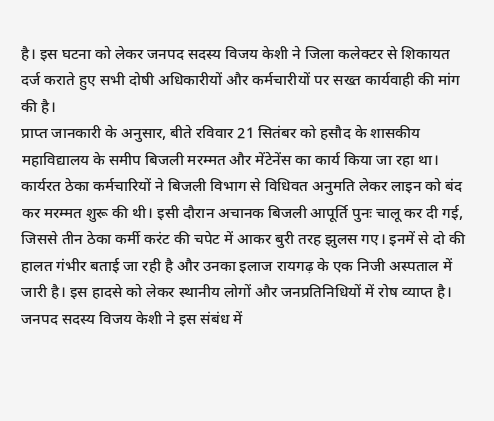है। इस घटना को लेकर जनपद सदस्य विजय केशी ने जिला कलेक्टर से शिकायत दर्ज कराते हुए सभी दोषी अधिकारीयों और कर्मचारीयों पर सख्त कार्यवाही की मांग की है।
प्राप्त जानकारी के अनुसार, बीते रविवार 21 सितंबर को हसौद के शासकीय महाविद्यालय के समीप बिजली मरम्मत और मेंटेनेंस का कार्य किया जा रहा था। कार्यरत ठेका कर्मचारियों ने बिजली विभाग से विधिवत अनुमति लेकर लाइन को बंद कर मरम्मत शुरू की थी। इसी दौरान अचानक बिजली आपूर्ति पुनः चालू कर दी गई, जिससे तीन ठेका कर्मी करंट की चपेट में आकर बुरी तरह झुलस गए। इनमें से दो की हालत गंभीर बताई जा रही है और उनका इलाज रायगढ़ के एक निजी अस्पताल में जारी है। इस हादसे को लेकर स्थानीय लोगों और जनप्रतिनिधियों में रोष व्याप्त है। जनपद सदस्य विजय केशी ने इस संबंध में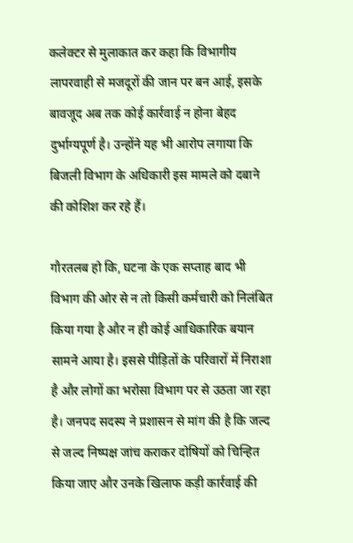कलेक्टर से मुलाकात कर कहा कि विभागीय लापरवाही से मजदूरों की जान पर बन आई, इसके बावजूद अब तक कोई कार्रवाई न होना बेहद दुर्भाग्यपूर्ण है। उन्होंने यह भी आरोप लगाया कि बिजली विभाग के अधिकारी इस मामले को दबाने की कोशिश कर रहे हैं।

गौरतलब हो कि, घटना के एक सप्ताह बाद भी विभाग की ओर से न तो किसी कर्मचारी को निलंबित किया गया है और न ही कोई आधिकारिक बयान सामने आया है। इससे पीड़ितों के परिवारों में निराशा है और लोगों का भरोसा विभाग पर से उठता जा रहा है। जनपद सदस्य ने प्रशासन से मांग की है कि जल्द से जल्द निष्पक्ष जांच कराकर दोषियों को चिन्हित किया जाए और उनके खिलाफ कड़ी कार्रवाई की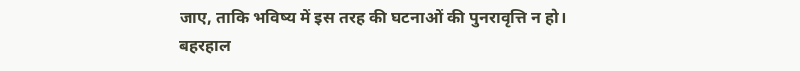जाए, ताकि भविष्य में इस तरह की घटनाओं की पुनरावृत्ति न हो।
बहरहाल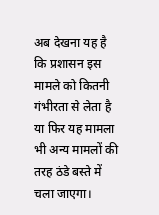अब देखना यह है कि प्रशासन इस मामले को कितनी गंभीरता से लेता है या फिर यह मामला भी अन्य मामलों की तरह ठंडे बस्ते में चला जाएगा।